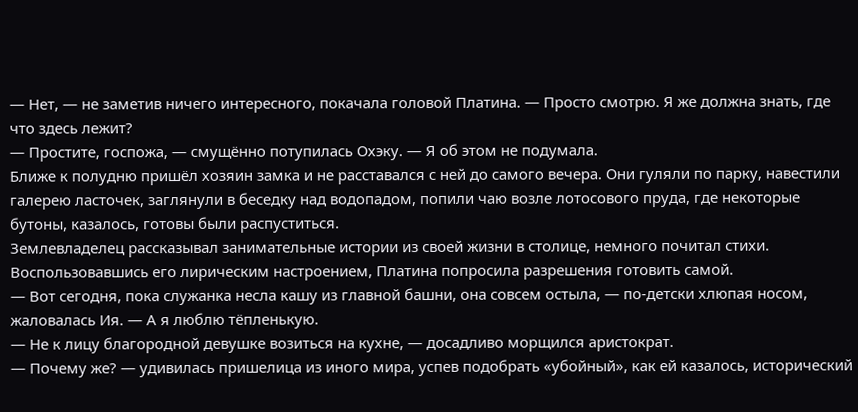— Нет, — не заметив ничего интересного, покачала головой Платина. — Просто смотрю. Я же должна знать, где что здесь лежит?
— Простите, госпожа, — смущённо потупилась Охэку. — Я об этом не подумала.
Ближе к полудню пришёл хозяин замка и не расставался с ней до самого вечера. Они гуляли по парку, навестили галерею ласточек, заглянули в беседку над водопадом, попили чаю возле лотосового пруда, где некоторые бутоны, казалось, готовы были распуститься.
Землевладелец рассказывал занимательные истории из своей жизни в столице, немного почитал стихи. Воспользовавшись его лирическим настроением, Платина попросила разрешения готовить самой.
— Вот сегодня, пока служанка несла кашу из главной башни, она совсем остыла, — по-детски хлюпая носом, жаловалась Ия. — А я люблю тёпленькую.
— Не к лицу благородной девушке возиться на кухне, — досадливо морщился аристократ.
— Почему же? — удивилась пришелица из иного мира, успев подобрать «убойный», как ей казалось, исторический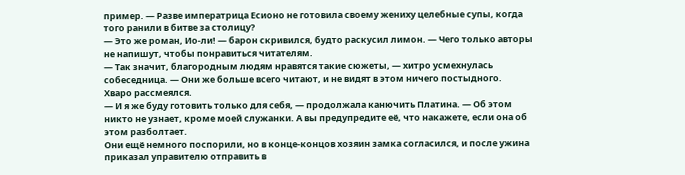пример. — Разве императрица Есионо не готовила своему жениху целебные супы, когда того ранили в битве за столицу?
— Это же роман, Ио-ли! — барон скривился, будто раскусил лимон. — Чего только авторы не напишут, чтобы понравиться читателям.
— Так значит, благородным людям нравятся такие сюжеты, — хитро усмехнулась собеседница. — Они же больше всего читают, и не видят в этом ничего постыдного.
Хваро рассмеялся.
— И я же буду готовить только для себя, — продолжала канючить Платина. — Об этом никто не узнает, кроме моей служанки. А вы предупредите её, что накажете, если она об этом разболтает.
Они ещё немного поспорили, но в конце-концов хозяин замка согласился, и после ужина приказал управителю отправить в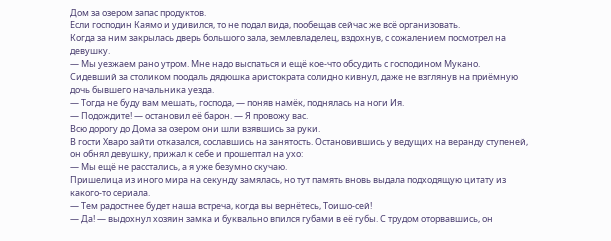Дом за озером запас продуктов.
Если господин Каямо и удивился, то не подал вида, пообещав сейчас же всё организовать.
Когда за ним закрылась дверь большого зала, землевладелец, вздохнув, с сожалением посмотрел на девушку.
— Мы уезжаем рано утром. Мне надо выспаться и ещё кое-что обсудить с господином Мукано.
Сидевший за столиком поодаль дядюшка аристократа солидно кивнул, даже не взглянув на приёмную дочь бывшего начальника уезда.
— Тогда не буду вам мешать, господа, — поняв намёк, поднялась на ноги Ия.
— Подождите! — остановил её барон. — Я провожу вас.
Всю дорогу до Дома за озером они шли взявшись за руки.
В гости Хваро зайти отказался, сославшись на занятость. Остановившись у ведущих на веранду ступеней, он обнял девушку, прижал к себе и прошептал на ухо:
— Мы ещё не расстались, а я уже безумно скучаю.
Пришелица из иного мира на секунду замялась, но тут память вновь выдала подходящую цитату из какого-то сериала.
— Тем радостнее будет наша встреча, когда вы вернётесь, Тоишо-сей!
— Да! — выдохнул хозяин замка и буквально впился губами в её губы. С трудом оторвавшись, он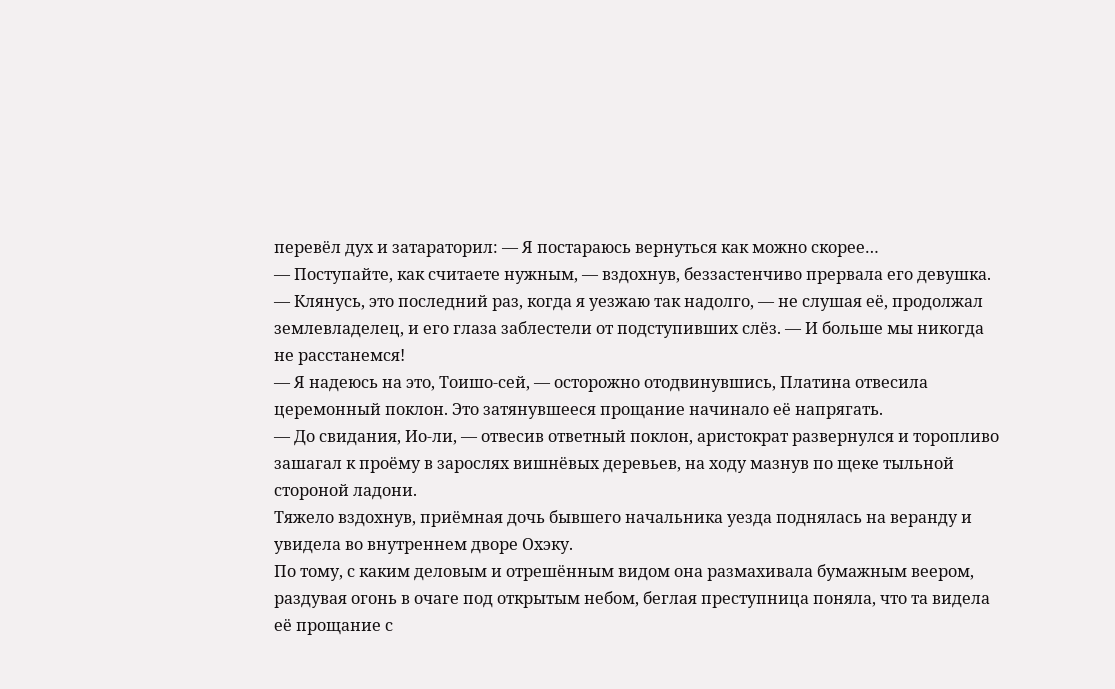перевёл дух и затараторил: — Я постараюсь вернуться как можно скорее…
— Поступайте, как считаете нужным, — вздохнув, беззастенчиво прервала его девушка.
— Клянусь, это последний раз, когда я уезжаю так надолго, — не слушая её, продолжал землевладелец, и его глаза заблестели от подступивших слёз. — И больше мы никогда не расстанемся!
— Я надеюсь на это, Тоишо-сей, — осторожно отодвинувшись, Платина отвесила церемонный поклон. Это затянувшееся прощание начинало её напрягать.
— До свидания, Ио-ли, — отвесив ответный поклон, аристократ развернулся и торопливо зашагал к проёму в зарослях вишнёвых деревьев, на ходу мазнув по щеке тыльной стороной ладони.
Тяжело вздохнув, приёмная дочь бывшего начальника уезда поднялась на веранду и увидела во внутреннем дворе Охэку.
По тому, с каким деловым и отрешённым видом она размахивала бумажным веером, раздувая огонь в очаге под открытым небом, беглая преступница поняла, что та видела её прощание с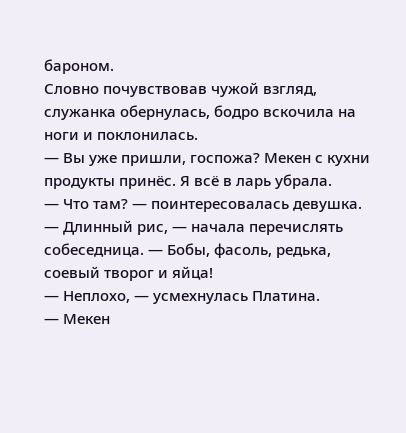бароном.
Словно почувствовав чужой взгляд, служанка обернулась, бодро вскочила на ноги и поклонилась.
— Вы уже пришли, госпожа? Мекен с кухни продукты принёс. Я всё в ларь убрала.
— Что там? — поинтересовалась девушка.
— Длинный рис, — начала перечислять собеседница. — Бобы, фасоль, редька, соевый творог и яйца!
— Неплохо, — усмехнулась Платина.
— Мекен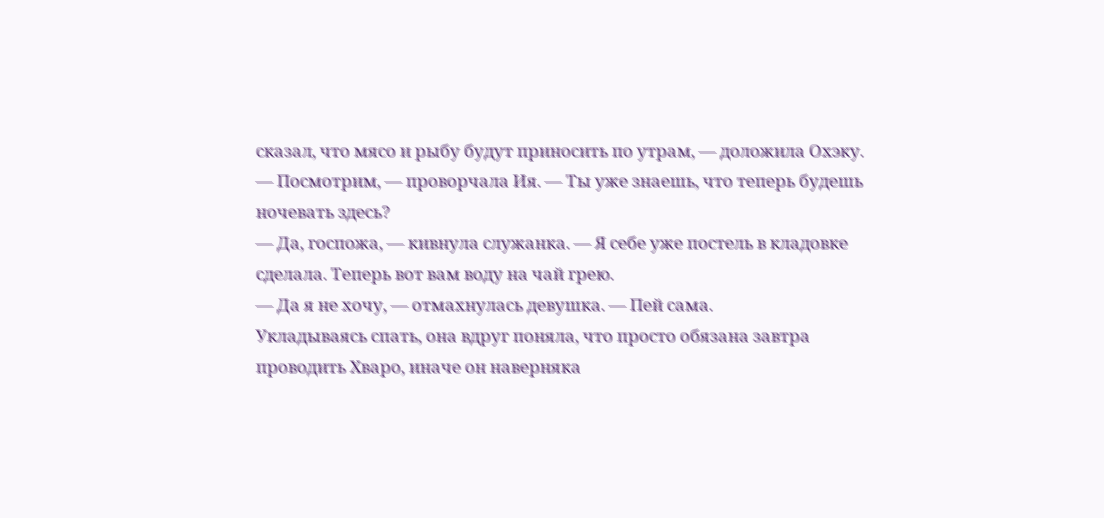сказал, что мясо и рыбу будут приносить по утрам, — доложила Охэку.
— Посмотрим, — проворчала Ия. — Ты уже знаешь, что теперь будешь ночевать здесь?
— Да, госпожа, — кивнула служанка. — Я себе уже постель в кладовке сделала. Теперь вот вам воду на чай грею.
— Да я не хочу, — отмахнулась девушка. — Пей сама.
Укладываясь спать, она вдруг поняла, что просто обязана завтра проводить Хваро, иначе он наверняка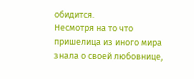обидится.
Несмотря на то что пришелица из иного мира знала о своей любовнице,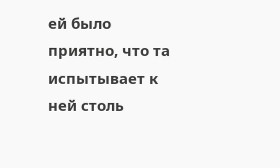ей было приятно, что та испытывает к ней столь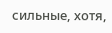сильные, хотя,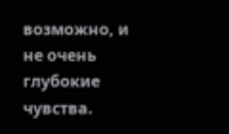возможно, и не очень глубокие чувства.